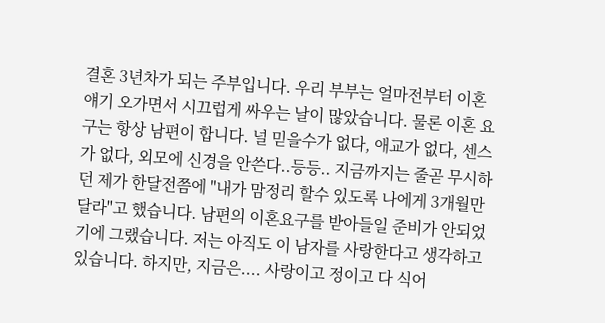결혼 3년차가 되는 주부입니다. 우리 부부는 얼마전부터 이혼 얘기 오가면서 시끄럽게 싸우는 날이 많았습니다. 물론 이혼 요구는 항상 남편이 합니다. 널 믿을수가 없다, 애교가 없다, 센스가 없다, 외모에 신경을 안쓴다..등등.. 지금까지는 줄곧 무시하던 제가 한달전쯤에 "내가 맘정리 할수 있도록 나에게 3개월만 달라"고 했습니다. 남편의 이혼요구를 받아들일 준비가 안되었기에 그랬습니다. 저는 아직도 이 남자를 사랑한다고 생각하고 있습니다. 하지만, 지금은.... 사랑이고 정이고 다 식어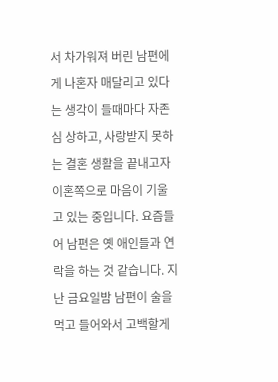서 차가워져 버린 남편에게 나혼자 매달리고 있다는 생각이 들때마다 자존심 상하고, 사랑받지 못하는 결혼 생활을 끝내고자 이혼쪽으로 마음이 기울고 있는 중입니다. 요즘들어 남편은 옛 애인들과 연락을 하는 것 같습니다. 지난 금요일밤 남편이 술을 먹고 들어와서 고백할게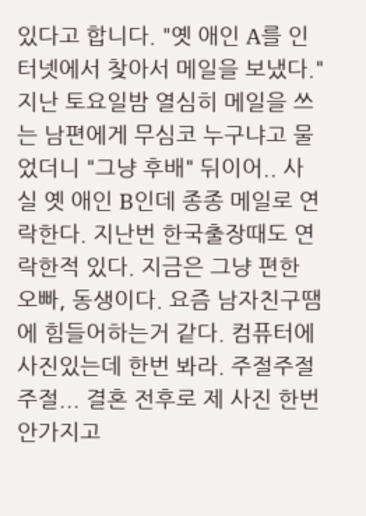있다고 합니다. "옛 애인 A를 인터넷에서 찾아서 메일을 보냈다." 지난 토요일밤 열심히 메일을 쓰는 남편에게 무심코 누구냐고 물었더니 "그냥 후배" 뒤이어.. 사실 옛 애인 B인데 종종 메일로 연락한다. 지난번 한국출장때도 연락한적 있다. 지금은 그냥 편한 오빠, 동생이다. 요즘 남자친구땜에 힘들어하는거 같다. 컴퓨터에 사진있는데 한번 봐라. 주절주절주절... 결혼 전후로 제 사진 한번 안가지고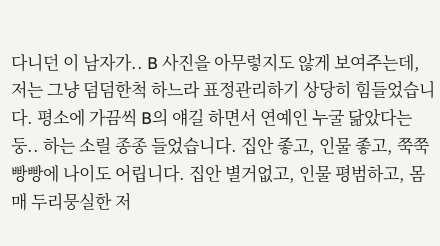다니던 이 남자가.. B 사진을 아무렇지도 않게 보여주는데, 저는 그냥 덤덤한척 하느라 표정관리하기 상당히 힘들었습니다. 평소에 가끔씩 B의 얘길 하면서 연예인 누굴 닮았다는 둥.. 하는 소릴 종종 들었습니다. 집안 좋고, 인물 좋고, 쭉쭉빵빵에 나이도 어립니다. 집안 별거없고, 인물 평범하고, 몸매 두리뭉실한 저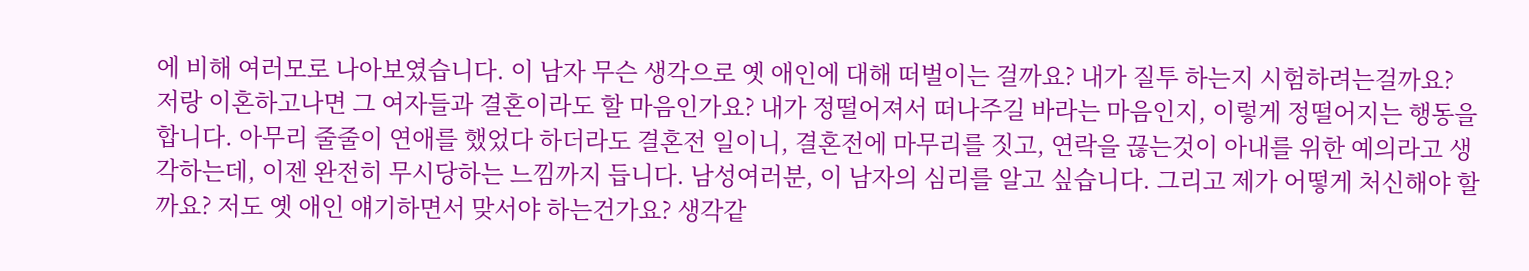에 비해 여러모로 나아보였습니다. 이 남자 무슨 생각으로 옛 애인에 대해 떠벌이는 걸까요? 내가 질투 하는지 시험하려는걸까요? 저랑 이혼하고나면 그 여자들과 결혼이라도 할 마음인가요? 내가 정떨어져서 떠나주길 바라는 마음인지, 이렇게 정떨어지는 행동을 합니다. 아무리 줄줄이 연애를 했었다 하더라도 결혼전 일이니, 결혼전에 마무리를 짓고, 연락을 끊는것이 아내를 위한 예의라고 생각하는데, 이젠 완전히 무시당하는 느낌까지 듭니다. 남성여러분, 이 남자의 심리를 알고 싶습니다. 그리고 제가 어떻게 처신해야 할까요? 저도 옛 애인 얘기하면서 맞서야 하는건가요? 생각같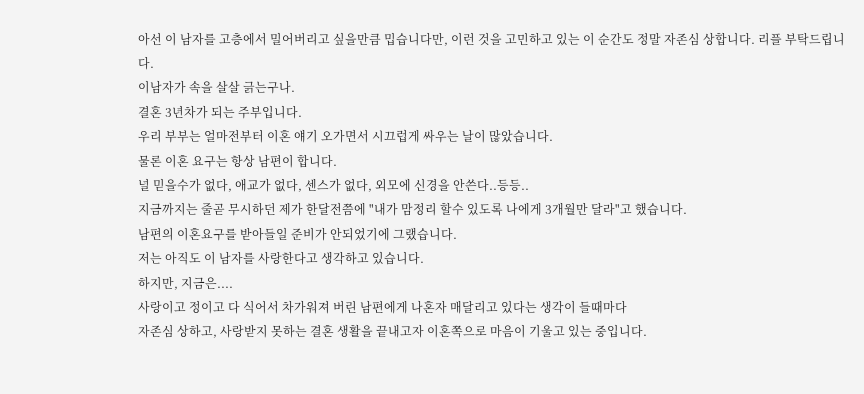아선 이 남자를 고층에서 밀어버리고 싶을만큼 밉습니다만, 이런 것을 고민하고 있는 이 순간도 정말 자존심 상합니다. 리플 부탁드립니다.
이남자가 속을 살살 긁는구나.
결혼 3년차가 되는 주부입니다.
우리 부부는 얼마전부터 이혼 얘기 오가면서 시끄럽게 싸우는 날이 많았습니다.
물론 이혼 요구는 항상 남편이 합니다.
널 믿을수가 없다, 애교가 없다, 센스가 없다, 외모에 신경을 안쓴다..등등..
지금까지는 줄곧 무시하던 제가 한달전쯤에 "내가 맘정리 할수 있도록 나에게 3개월만 달라"고 했습니다.
남편의 이혼요구를 받아들일 준비가 안되었기에 그랬습니다.
저는 아직도 이 남자를 사랑한다고 생각하고 있습니다.
하지만, 지금은....
사랑이고 정이고 다 식어서 차가워져 버린 남편에게 나혼자 매달리고 있다는 생각이 들때마다
자존심 상하고, 사랑받지 못하는 결혼 생활을 끝내고자 이혼쪽으로 마음이 기울고 있는 중입니다.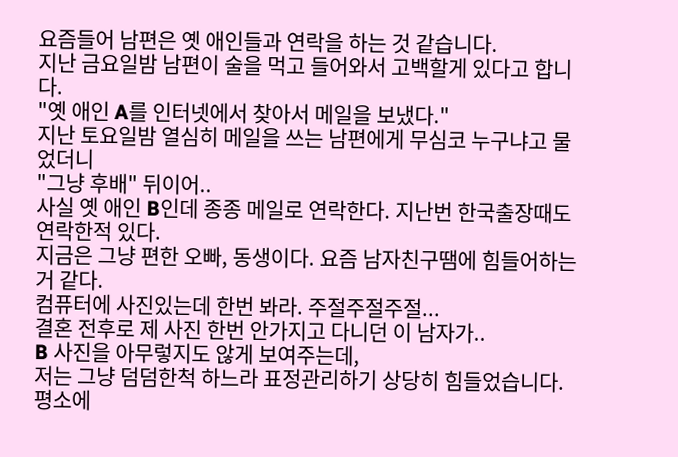요즘들어 남편은 옛 애인들과 연락을 하는 것 같습니다.
지난 금요일밤 남편이 술을 먹고 들어와서 고백할게 있다고 합니다.
"옛 애인 A를 인터넷에서 찾아서 메일을 보냈다."
지난 토요일밤 열심히 메일을 쓰는 남편에게 무심코 누구냐고 물었더니
"그냥 후배" 뒤이어..
사실 옛 애인 B인데 종종 메일로 연락한다. 지난번 한국출장때도 연락한적 있다.
지금은 그냥 편한 오빠, 동생이다. 요즘 남자친구땜에 힘들어하는거 같다.
컴퓨터에 사진있는데 한번 봐라. 주절주절주절...
결혼 전후로 제 사진 한번 안가지고 다니던 이 남자가..
B 사진을 아무렇지도 않게 보여주는데,
저는 그냥 덤덤한척 하느라 표정관리하기 상당히 힘들었습니다.
평소에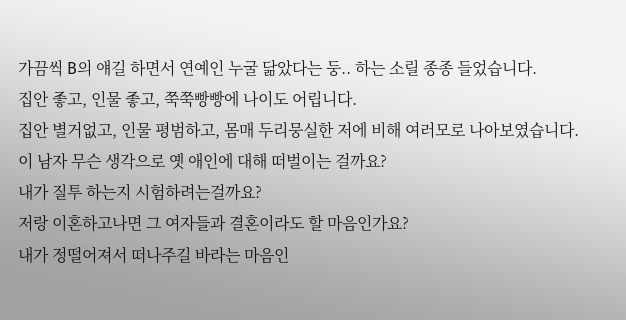가끔씩 B의 얘길 하면서 연예인 누굴 닮았다는 둥.. 하는 소릴 종종 들었습니다.
집안 좋고, 인물 좋고, 쭉쭉빵빵에 나이도 어립니다.
집안 별거없고, 인물 평범하고, 몸매 두리뭉실한 저에 비해 여러모로 나아보였습니다.
이 남자 무슨 생각으로 옛 애인에 대해 떠벌이는 걸까요?
내가 질투 하는지 시험하려는걸까요?
저랑 이혼하고나면 그 여자들과 결혼이라도 할 마음인가요?
내가 정떨어져서 떠나주길 바라는 마음인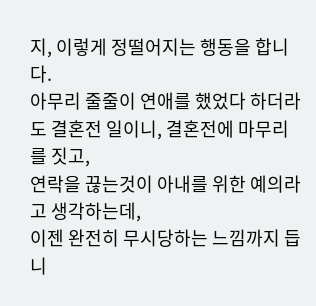지, 이렇게 정떨어지는 행동을 합니다.
아무리 줄줄이 연애를 했었다 하더라도 결혼전 일이니, 결혼전에 마무리를 짓고,
연락을 끊는것이 아내를 위한 예의라고 생각하는데,
이젠 완전히 무시당하는 느낌까지 듭니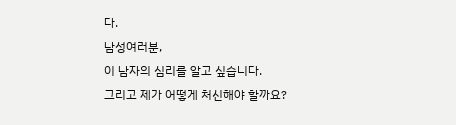다.
남성여러분,
이 남자의 심리를 알고 싶습니다.
그리고 제가 어떻게 처신해야 할까요?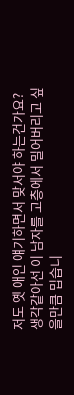저도 옛 애인 얘기하면서 맞서야 하는건가요?
생각같아선 이 남자를 고층에서 밀어버리고 싶을만큼 밉습니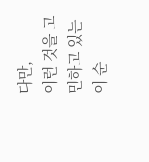다만,
이런 것을 고민하고 있는 이 순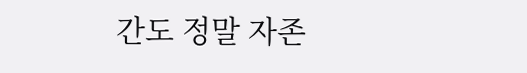간도 정말 자존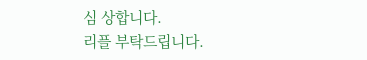심 상합니다.
리플 부탁드립니다.